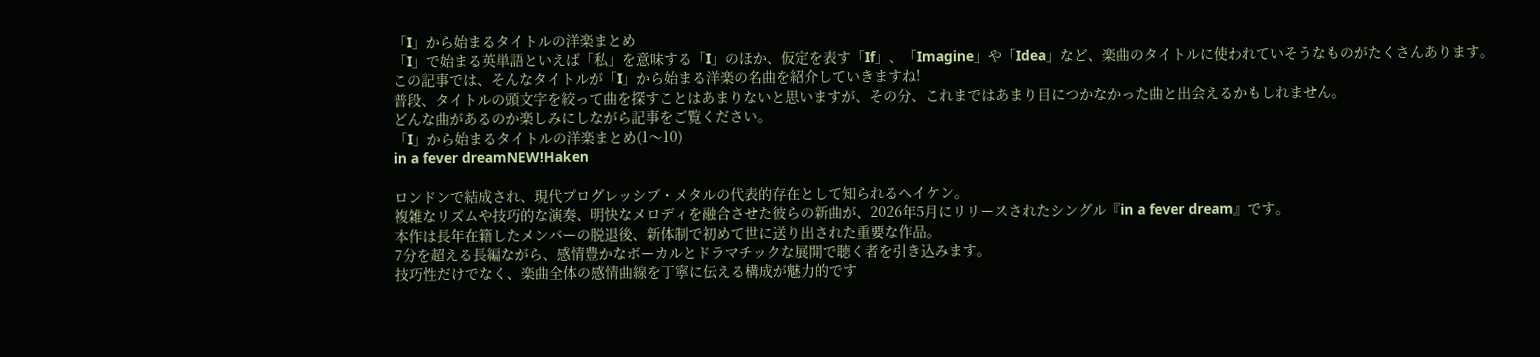「I」から始まるタイトルの洋楽まとめ
「I」で始まる英単語といえば「私」を意味する「I」のほか、仮定を表す「If」、「Imagine」や「Idea」など、楽曲のタイトルに使われていそうなものがたくさんあります。
この記事では、そんなタイトルが「I」から始まる洋楽の名曲を紹介していきますね!
普段、タイトルの頭文字を絞って曲を探すことはあまりないと思いますが、その分、これまではあまり目につかなかった曲と出会えるかもしれません。
どんな曲があるのか楽しみにしながら記事をご覧ください。
「I」から始まるタイトルの洋楽まとめ(1〜10)
in a fever dreamNEW!Haken

ロンドンで結成され、現代プログレッシブ・メタルの代表的存在として知られるヘイケン。
複雑なリズムや技巧的な演奏、明快なメロディを融合させた彼らの新曲が、2026年5月にリリースされたシングル『in a fever dream』です。
本作は長年在籍したメンバーの脱退後、新体制で初めて世に送り出された重要な作品。
7分を超える長編ながら、感情豊かなボーカルとドラマチックな展開で聴く者を引き込みます。
技巧性だけでなく、楽曲全体の感情曲線を丁寧に伝える構成が魅力的です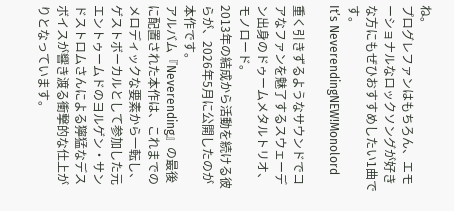ね。
プログレファンはもちろん、エモーショナルなロックソングが好きな方にもぜひおすすめしたい1曲です。
It’s NeverendingNEW!Monolord

重く引きずるようなサウンドでコアなファンを魅了するスウェーデン出身のドゥームメタルトリオ、モノロード。
2013年の結成から活動を続ける彼らが、2026年5月に公開したのが本作です。
アルバム『Neverending』の最後に配置された本作は、これまでのメロディックな要素から一転し、ゲストボーカルとして参加した元エントゥームドのヨルゲン・サンドストロムさんによる獰猛なデスボイスが響き渡る衝撃的な仕上がりとなっています。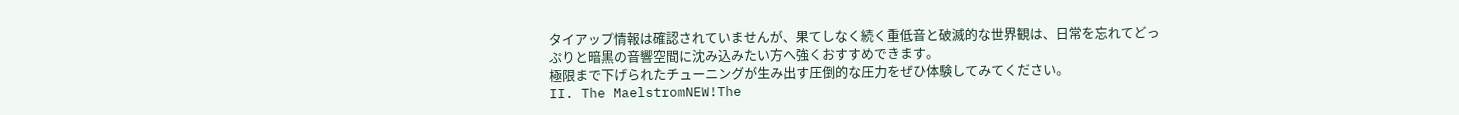タイアップ情報は確認されていませんが、果てしなく続く重低音と破滅的な世界観は、日常を忘れてどっぷりと暗黒の音響空間に沈み込みたい方へ強くおすすめできます。
極限まで下げられたチューニングが生み出す圧倒的な圧力をぜひ体験してみてください。
II. The MaelstromNEW!The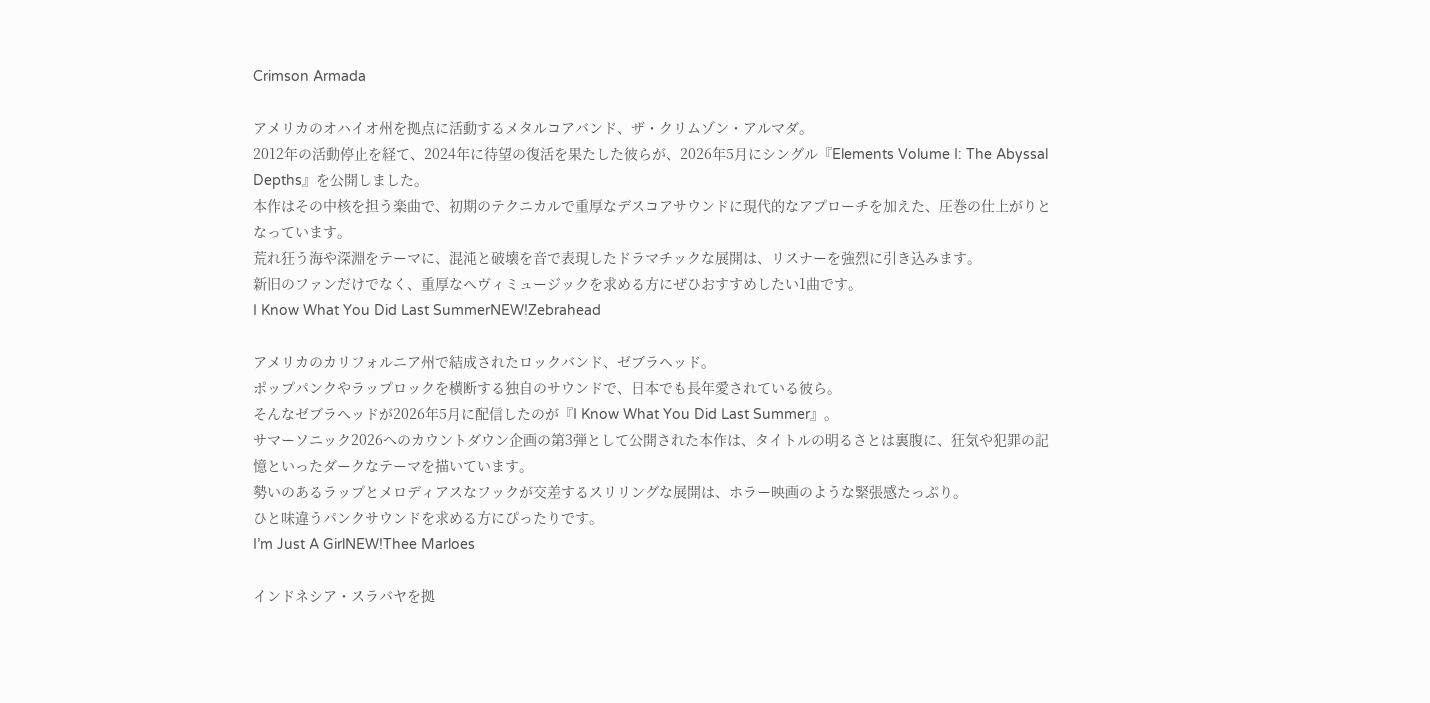Crimson Armada

アメリカのオハイオ州を拠点に活動するメタルコアバンド、ザ・クリムゾン・アルマダ。
2012年の活動停止を経て、2024年に待望の復活を果たした彼らが、2026年5月にシングル『Elements Volume I: The Abyssal Depths』を公開しました。
本作はその中核を担う楽曲で、初期のテクニカルで重厚なデスコアサウンドに現代的なアプローチを加えた、圧巻の仕上がりとなっています。
荒れ狂う海や深淵をテーマに、混沌と破壊を音で表現したドラマチックな展開は、リスナーを強烈に引き込みます。
新旧のファンだけでなく、重厚なヘヴィミュージックを求める方にぜひおすすめしたい1曲です。
I Know What You Did Last SummerNEW!Zebrahead

アメリカのカリフォルニア州で結成されたロックバンド、ゼブラヘッド。
ポップパンクやラップロックを横断する独自のサウンドで、日本でも長年愛されている彼ら。
そんなゼブラヘッドが2026年5月に配信したのが『I Know What You Did Last Summer』。
サマーソニック2026へのカウントダウン企画の第3弾として公開された本作は、タイトルの明るさとは裏腹に、狂気や犯罪の記憶といったダークなテーマを描いています。
勢いのあるラップとメロディアスなフックが交差するスリリングな展開は、ホラー映画のような緊張感たっぷり。
ひと味違うパンクサウンドを求める方にぴったりです。
I’m Just A GirlNEW!Thee Marloes

インドネシア・スラバヤを拠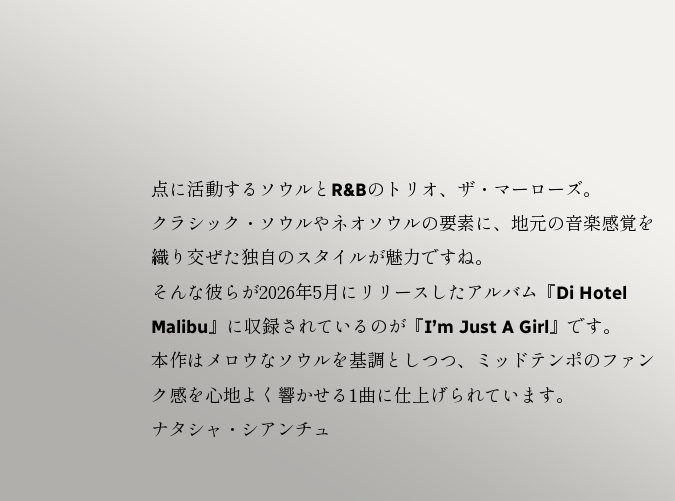点に活動するソウルとR&Bのトリオ、ザ・マーローズ。
クラシック・ソウルやネオソウルの要素に、地元の音楽感覚を織り交ぜた独自のスタイルが魅力ですね。
そんな彼らが2026年5月にリリースしたアルバム『Di Hotel Malibu』に収録されているのが『I’m Just A Girl』です。
本作はメロウなソウルを基調としつつ、ミッドテンポのファンク感を心地よく響かせる1曲に仕上げられています。
ナタシャ・シアンチュ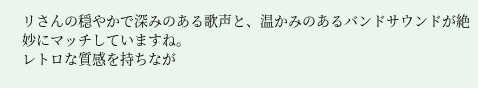リさんの穏やかで深みのある歌声と、温かみのあるバンドサウンドが絶妙にマッチしていますね。
レトロな質感を持ちなが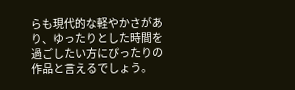らも現代的な軽やかさがあり、ゆったりとした時間を過ごしたい方にぴったりの作品と言えるでしょう。